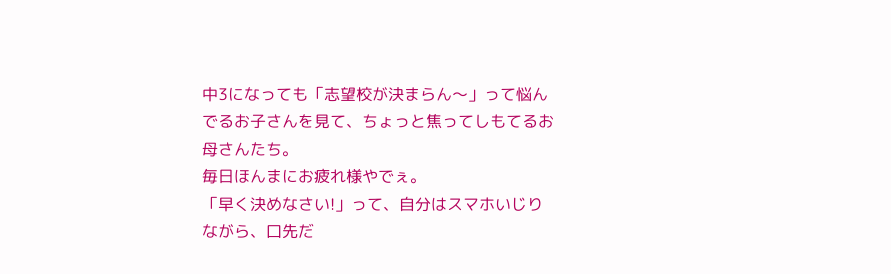中3になっても「志望校が決まらん〜」って悩んでるお子さんを見て、ちょっと焦ってしもてるお母さんたち。
毎日ほんまにお疲れ様やでぇ。
「早く決めなさい!」って、自分はスマホいじりながら、口先だ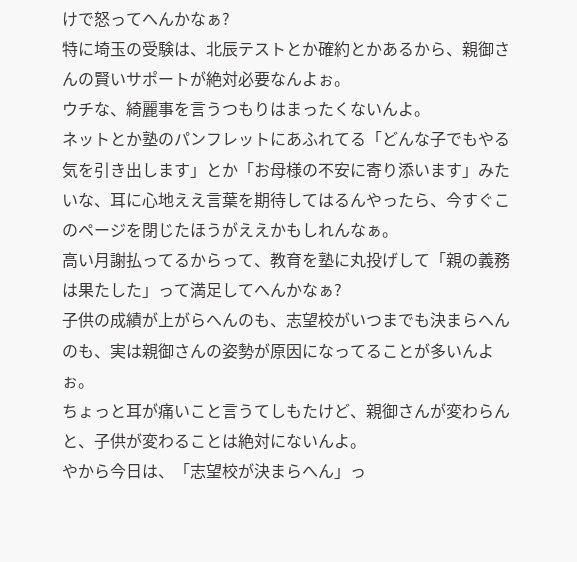けで怒ってへんかなぁ?
特に埼玉の受験は、北辰テストとか確約とかあるから、親御さんの賢いサポートが絶対必要なんよぉ。
ウチな、綺麗事を言うつもりはまったくないんよ。
ネットとか塾のパンフレットにあふれてる「どんな子でもやる気を引き出します」とか「お母様の不安に寄り添います」みたいな、耳に心地ええ言葉を期待してはるんやったら、今すぐこのページを閉じたほうがええかもしれんなぁ。
高い月謝払ってるからって、教育を塾に丸投げして「親の義務は果たした」って満足してへんかなぁ?
子供の成績が上がらへんのも、志望校がいつまでも決まらへんのも、実は親御さんの姿勢が原因になってることが多いんよぉ。
ちょっと耳が痛いこと言うてしもたけど、親御さんが変わらんと、子供が変わることは絶対にないんよ。
やから今日は、「志望校が決まらへん」っ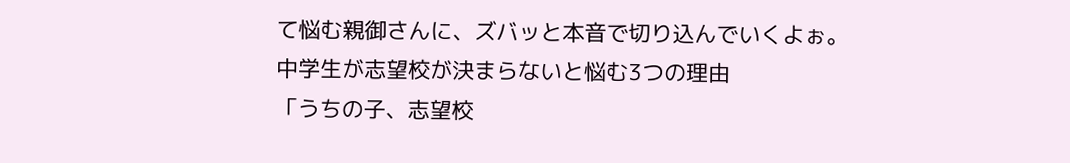て悩む親御さんに、ズバッと本音で切り込んでいくよぉ。
中学生が志望校が決まらないと悩む3つの理由
「うちの子、志望校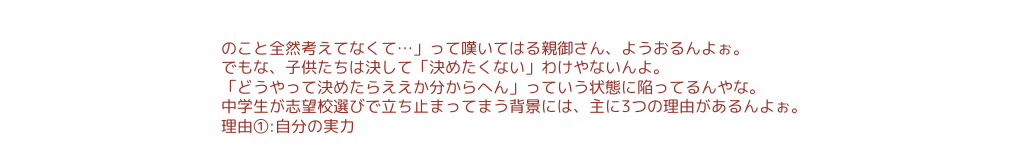のこと全然考えてなくて…」って嘆いてはる親御さん、ようおるんよぉ。
でもな、子供たちは決して「決めたくない」わけやないんよ。
「どうやって決めたらええか分からへん」っていう状態に陥ってるんやな。
中学生が志望校選びで立ち止まってまう背景には、主に3つの理由があるんよぉ。
理由①:自分の実力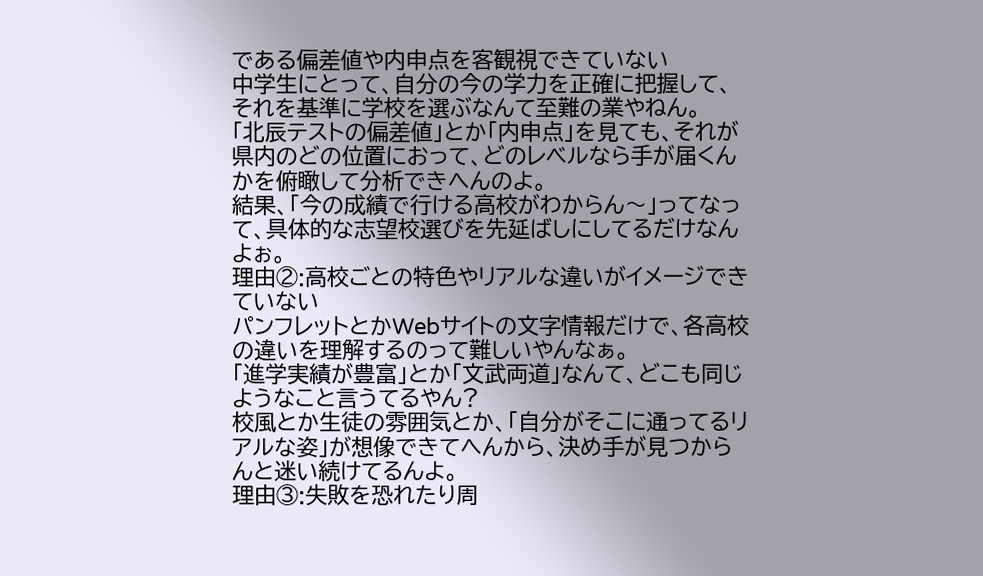である偏差値や内申点を客観視できていない
中学生にとって、自分の今の学力を正確に把握して、それを基準に学校を選ぶなんて至難の業やねん。
「北辰テストの偏差値」とか「内申点」を見ても、それが県内のどの位置におって、どのレベルなら手が届くんかを俯瞰して分析できへんのよ。
結果、「今の成績で行ける高校がわからん〜」ってなって、具体的な志望校選びを先延ばしにしてるだけなんよぉ。
理由②:高校ごとの特色やリアルな違いがイメージできていない
パンフレットとかWebサイトの文字情報だけで、各高校の違いを理解するのって難しいやんなぁ。
「進学実績が豊富」とか「文武両道」なんて、どこも同じようなこと言うてるやん?
校風とか生徒の雰囲気とか、「自分がそこに通ってるリアルな姿」が想像できてへんから、決め手が見つからんと迷い続けてるんよ。
理由③:失敗を恐れたり周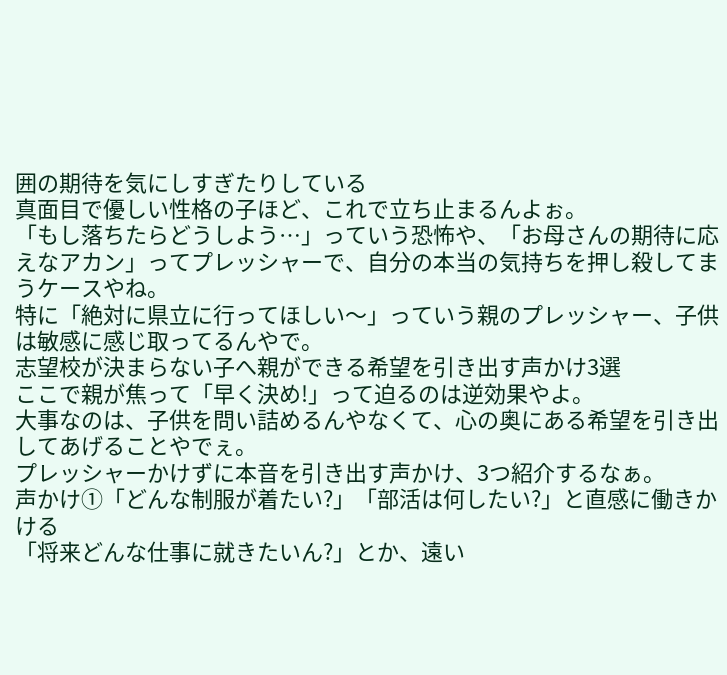囲の期待を気にしすぎたりしている
真面目で優しい性格の子ほど、これで立ち止まるんよぉ。
「もし落ちたらどうしよう…」っていう恐怖や、「お母さんの期待に応えなアカン」ってプレッシャーで、自分の本当の気持ちを押し殺してまうケースやね。
特に「絶対に県立に行ってほしい〜」っていう親のプレッシャー、子供は敏感に感じ取ってるんやで。
志望校が決まらない子へ親ができる希望を引き出す声かけ3選
ここで親が焦って「早く決め!」って迫るのは逆効果やよ。
大事なのは、子供を問い詰めるんやなくて、心の奥にある希望を引き出してあげることやでぇ。
プレッシャーかけずに本音を引き出す声かけ、3つ紹介するなぁ。
声かけ①「どんな制服が着たい?」「部活は何したい?」と直感に働きかける
「将来どんな仕事に就きたいん?」とか、遠い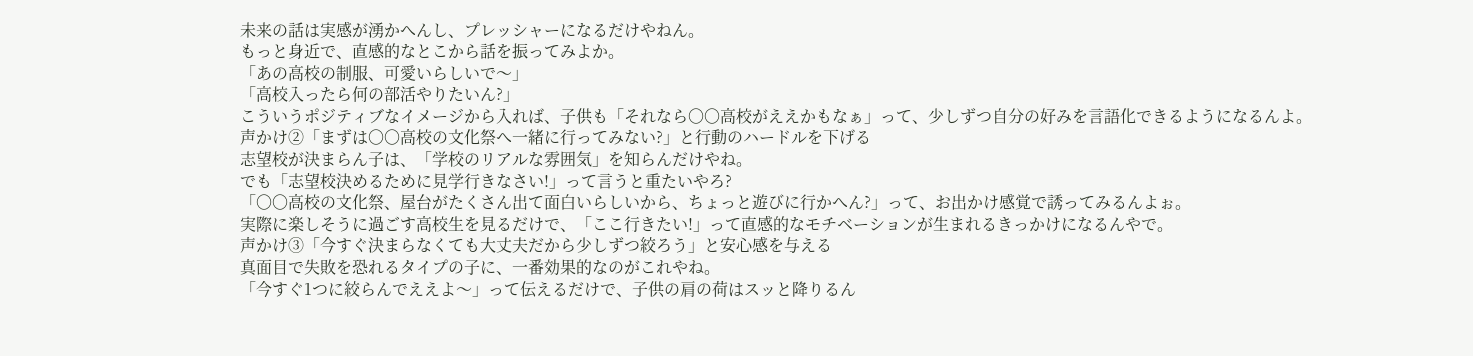未来の話は実感が湧かへんし、プレッシャーになるだけやねん。
もっと身近で、直感的なとこから話を振ってみよか。
「あの高校の制服、可愛いらしいで〜」
「高校入ったら何の部活やりたいん?」
こういうポジティブなイメージから入れば、子供も「それなら〇〇高校がええかもなぁ」って、少しずつ自分の好みを言語化できるようになるんよ。
声かけ②「まずは〇〇高校の文化祭へ一緒に行ってみない?」と行動のハードルを下げる
志望校が決まらん子は、「学校のリアルな雰囲気」を知らんだけやね。
でも「志望校決めるために見学行きなさい!」って言うと重たいやろ?
「〇〇高校の文化祭、屋台がたくさん出て面白いらしいから、ちょっと遊びに行かへん?」って、お出かけ感覚で誘ってみるんよぉ。
実際に楽しそうに過ごす高校生を見るだけで、「ここ行きたい!」って直感的なモチベーションが生まれるきっかけになるんやで。
声かけ③「今すぐ決まらなくても大丈夫だから少しずつ絞ろう」と安心感を与える
真面目で失敗を恐れるタイプの子に、一番効果的なのがこれやね。
「今すぐ1つに絞らんでええよ〜」って伝えるだけで、子供の肩の荷はスッと降りるん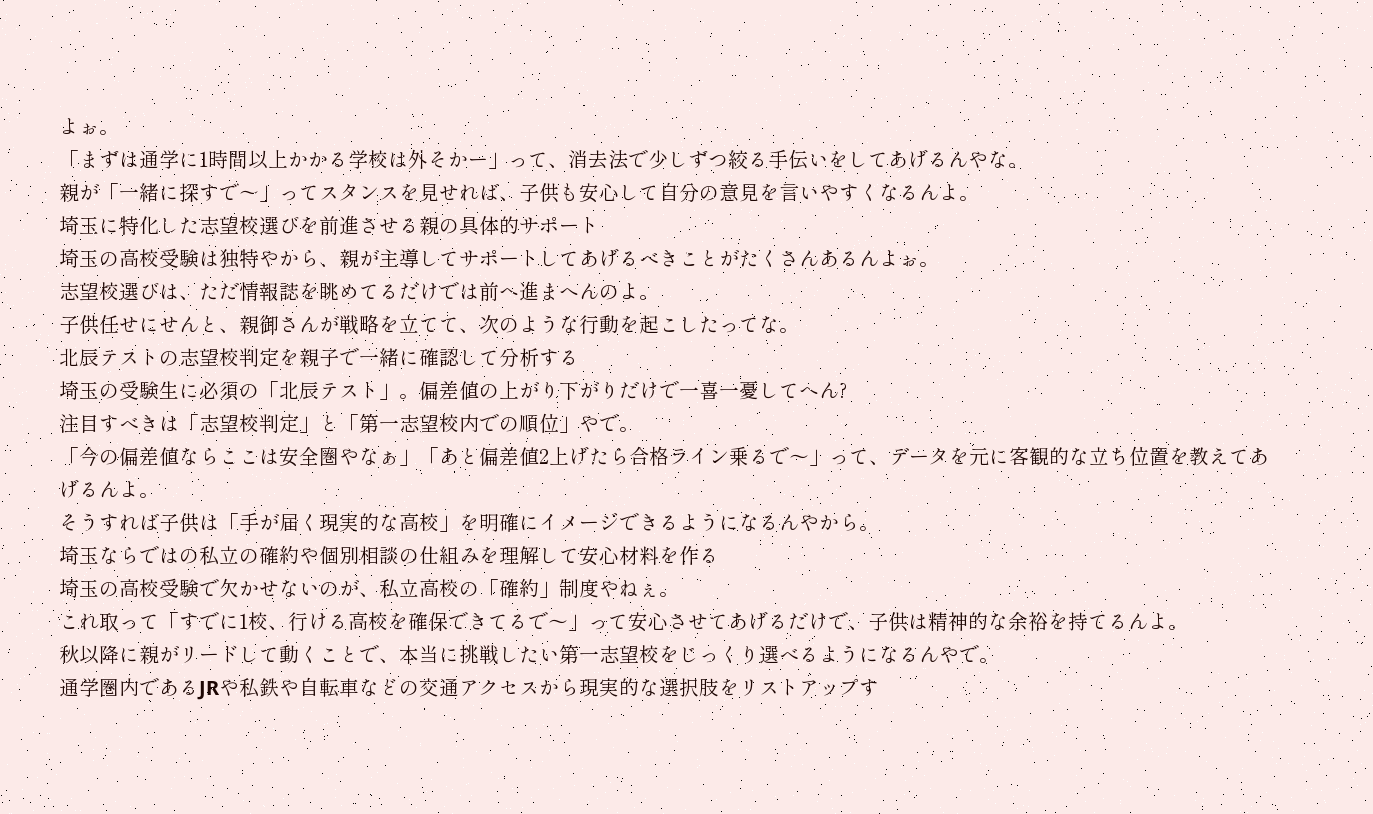よぉ。
「まずは通学に1時間以上かかる学校は外そかー」って、消去法で少しずつ絞る手伝いをしてあげるんやな。
親が「一緒に探すで〜」ってスタンスを見せれば、子供も安心して自分の意見を言いやすくなるんよ。
埼玉に特化した志望校選びを前進させる親の具体的サポート
埼玉の高校受験は独特やから、親が主導してサポートしてあげるべきことがたくさんあるんよぉ。
志望校選びは、ただ情報誌を眺めてるだけでは前へ進まへんのよ。
子供任せにせんと、親御さんが戦略を立てて、次のような行動を起こしたってな。
北辰テストの志望校判定を親子で一緒に確認して分析する
埼玉の受験生に必須の「北辰テスト」。偏差値の上がり下がりだけで一喜一憂してへん?
注目すべきは「志望校判定」と「第一志望校内での順位」やで。
「今の偏差値ならここは安全圏やなぁ」「あと偏差値2上げたら合格ライン乗るで〜」って、データを元に客観的な立ち位置を教えてあげるんよ。
そうすれば子供は「手が届く現実的な高校」を明確にイメージできるようになるんやから。
埼玉ならではの私立の確約や個別相談の仕組みを理解して安心材料を作る
埼玉の高校受験で欠かせないのが、私立高校の「確約」制度やねぇ。
これ取って「すでに1校、行ける高校を確保できてるで〜」って安心させてあげるだけで、子供は精神的な余裕を持てるんよ。
秋以降に親がリードして動くことで、本当に挑戦したい第一志望校をじっくり選べるようになるんやで。
通学圏内であるJRや私鉄や自転車などの交通アクセスから現実的な選択肢をリストアップす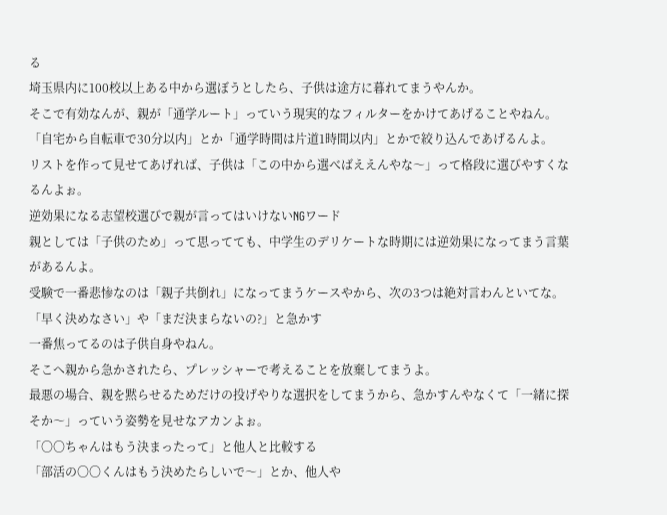る
埼玉県内に100校以上ある中から選ぼうとしたら、子供は途方に暮れてまうやんか。
そこで有効なんが、親が「通学ルート」っていう現実的なフィルターをかけてあげることやねん。
「自宅から自転車で30分以内」とか「通学時間は片道1時間以内」とかで絞り込んであげるんよ。
リストを作って見せてあげれば、子供は「この中から選べばええんやな〜」って格段に選びやすくなるんよぉ。
逆効果になる志望校選びで親が言ってはいけないNGワード
親としては「子供のため」って思ってても、中学生のデリケートな時期には逆効果になってまう言葉があるんよ。
受験で一番悲惨なのは「親子共倒れ」になってまうケースやから、次の3つは絶対言わんといてな。
「早く決めなさい」や「まだ決まらないの?」と急かす
一番焦ってるのは子供自身やねん。
そこへ親から急かされたら、プレッシャーで考えることを放棄してまうよ。
最悪の場合、親を黙らせるためだけの投げやりな選択をしてまうから、急かすんやなくて「一緒に探そか〜」っていう姿勢を見せなアカンよぉ。
「〇〇ちゃんはもう決まったって」と他人と比較する
「部活の〇〇くんはもう決めたらしいで〜」とか、他人や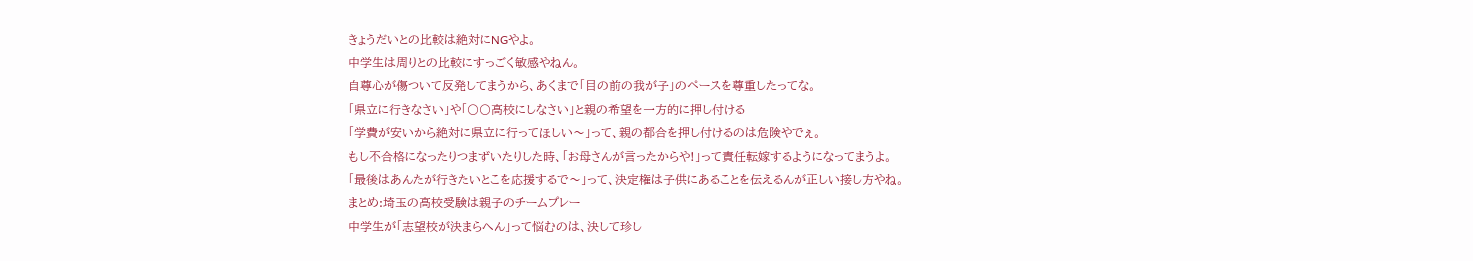きょうだいとの比較は絶対にNGやよ。
中学生は周りとの比較にすっごく敏感やねん。
自尊心が傷ついて反発してまうから、あくまで「目の前の我が子」のペースを尊重したってな。
「県立に行きなさい」や「〇〇高校にしなさい」と親の希望を一方的に押し付ける
「学費が安いから絶対に県立に行ってほしい〜」って、親の都合を押し付けるのは危険やでぇ。
もし不合格になったりつまずいたりした時、「お母さんが言ったからや!」って責任転嫁するようになってまうよ。
「最後はあんたが行きたいとこを応援するで〜」って、決定権は子供にあることを伝えるんが正しい接し方やね。
まとめ:埼玉の高校受験は親子のチームプレー
中学生が「志望校が決まらへん」って悩むのは、決して珍し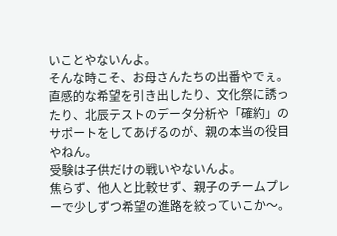いことやないんよ。
そんな時こそ、お母さんたちの出番やでぇ。
直感的な希望を引き出したり、文化祭に誘ったり、北辰テストのデータ分析や「確約」のサポートをしてあげるのが、親の本当の役目やねん。
受験は子供だけの戦いやないんよ。
焦らず、他人と比較せず、親子のチームプレーで少しずつ希望の進路を絞っていこか〜。